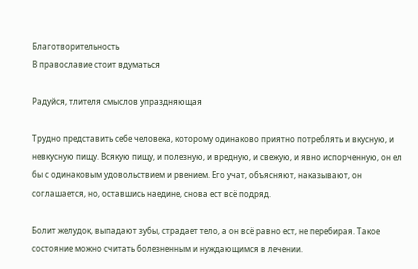Благотворительность
В православие стоит вдуматься

Радуйся, тлителя смыслов упраздняющая

Трудно представить себе человека, которому одинаково приятно потреблять и вкусную, и невкусную пищу. Всякую пищу, и полезную, и вредную, и свежую, и явно испорченную, он ел бы с одинаковым удовольствием и рвением. Его учат, объясняют, наказывают, он соглашается, но, оставшись наедине, снова ест всё подряд.

Болит желудок, выпадают зубы, страдает тело, а он всё равно ест, не перебирая. Такое состояние можно считать болезненным и нуждающимся в лечении.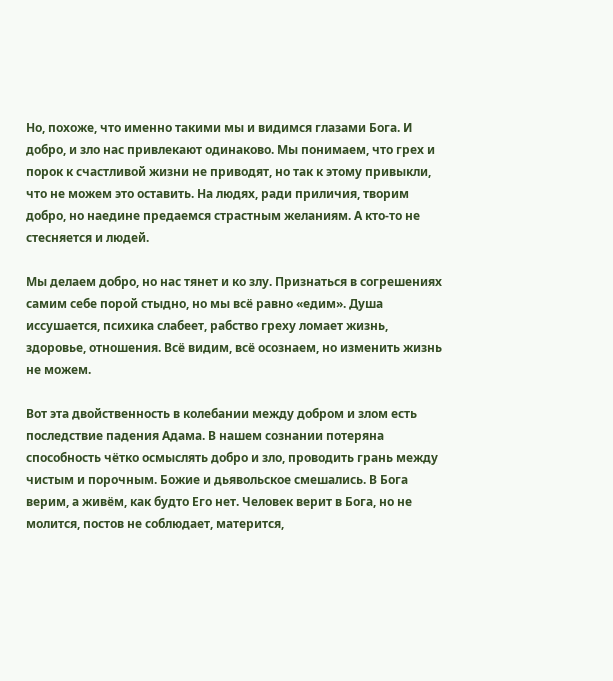Но, похоже, что именно такими мы и видимся глазами Бога. И добро, и зло нас привлекают одинаково. Мы понимаем, что грех и порок к счастливой жизни не приводят, но так к этому привыкли, что не можем это оставить. На людях, ради приличия, творим добро, но наедине предаемся страстным желаниям. А кто-то не стесняется и людей.

Мы делаем добро, но нас тянет и ко злу. Признаться в согрешениях самим себе порой стыдно, но мы всё равно «едим». Душа иссушается, психика слабеет, рабство греху ломает жизнь, здоровье, отношения. Всё видим, всё осознаем, но изменить жизнь не можем.

Вот эта двойственность в колебании между добром и злом есть последствие падения Адама. В нашем сознании потеряна способность чётко осмыслять добро и зло, проводить грань между чистым и порочным. Божие и дьявольское смешались. В Бога верим, а живём, как будто Его нет. Человек верит в Бога, но не молится, постов не соблюдает, матерится,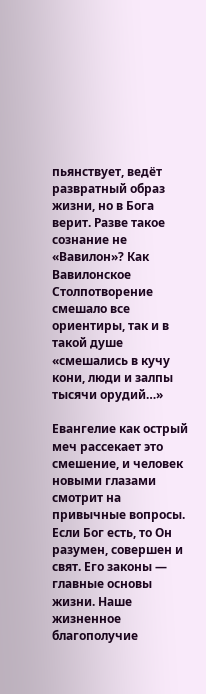пьянствует, ведёт развратный образ жизни, но в Бога верит. Разве такое сознание не «Вавилон»? Как Вавилонское Столпотворение смешало все ориентиры, так и в такой душе «смешались в кучу кони, люди и залпы тысячи орудий…»

Евангелие как острый меч рассекает это смешение, и человек новыми глазами смотрит на привычные вопросы. Если Бог есть, то Он разумен, совершен и свят. Его законы — главные основы жизни. Наше жизненное благополучие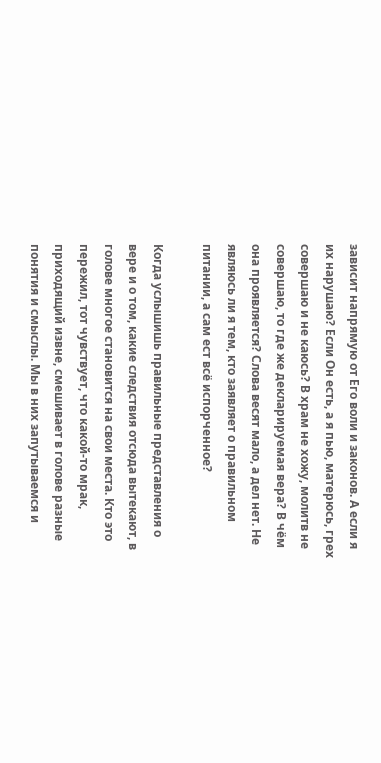зависит напрямую от Его воли и законов. А если я их нарушаю? Если Он есть, а я пью, матерюсь, грех совершаю и не каюсь? В храм не хожу, молитв не совершаю, то где же декларируемая вера? В чём она проявляется? Слова весят мало, а дел нет. Не являюсь ли я тем, кто заявляет о правильном питании, а сам ест всё испорченное?

Когда услышишь правильные представления о вере и о том, какие следствия отсюда вытекают, в голове многое становится на свои места. Кто это пережил, тот чувствует, что какой-то мрак, приходящий извне, смешивает в голове разные понятия и смыслы. Мы в них запутываемся и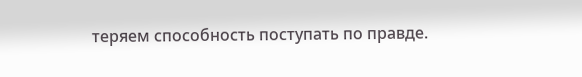теряем способность поступать по правде.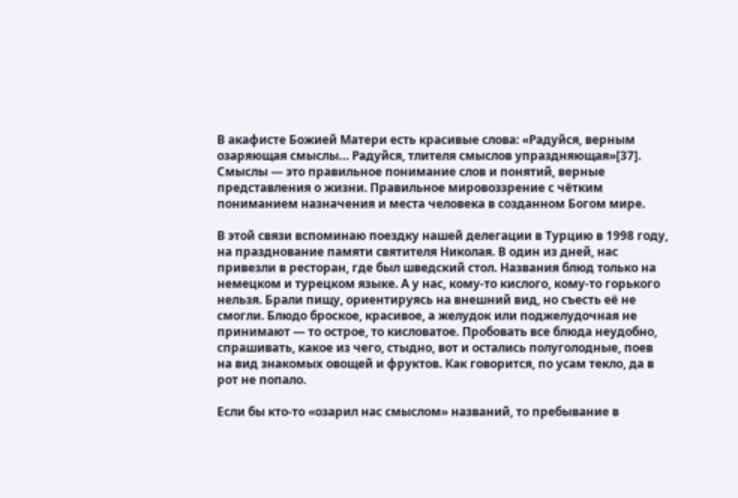В акафисте Божией Матери есть красивые слова: «Радуйся, верным озаряющая смыслы… Радуйся, тлителя смыслов упраздняющая»[37]. Смыслы — это правильное понимание слов и понятий, верные представления о жизни. Правильное мировоззрение с чётким пониманием назначения и места человека в созданном Богом мире.

В этой связи вспоминаю поездку нашей делегации в Турцию в 1998 году, на празднование памяти святителя Николая. В один из дней, нас привезли в ресторан, где был шведский стол. Названия блюд только на немецком и турецком языке. А у нас, кому-то кислого, кому-то горького нельзя. Брали пищу, ориентируясь на внешний вид, но съесть её не смогли. Блюдо броское, красивое, а желудок или поджелудочная не принимают — то острое, то кисловатое. Пробовать все блюда неудобно, спрашивать, какое из чего, стыдно, вот и остались полуголодные, поев на вид знакомых овощей и фруктов. Как говорится, по усам текло, да в рот не попало.

Если бы кто-то «озарил нас смыслом» названий, то пребывание в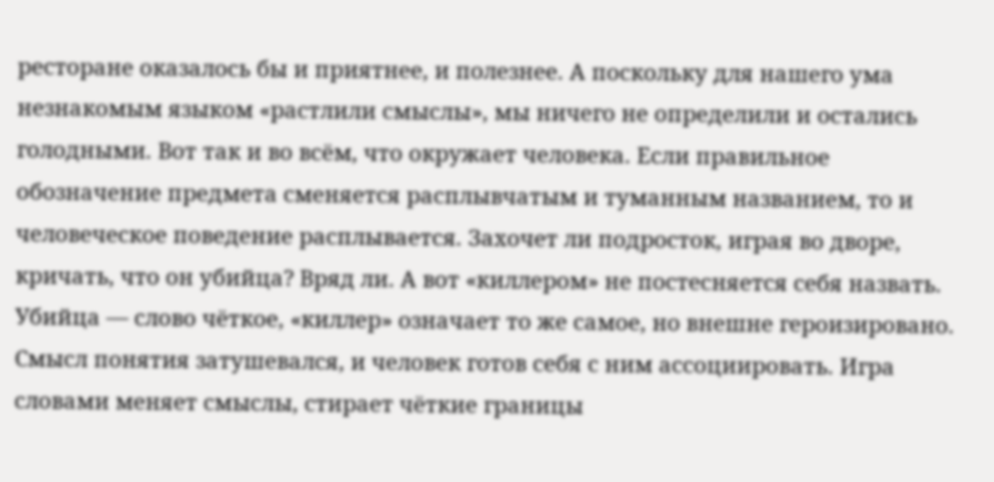ресторане оказалось бы и приятнее, и полезнее. А поскольку для нашего ума незнакомым языком «растлили смыслы», мы ничего не определили и остались голодными. Вот так и во всём, что окружает человека. Если правильное обозначение предмета сменяется расплывчатым и туманным названием, то и человеческое поведение расплывается. Захочет ли подросток, играя во дворе, кричать, что он убийца? Вряд ли. А вот «киллером» не постесняется себя назвать. Убийца — слово чёткое, «киллер» означает то же самое, но внешне героизировано. Смысл понятия затушевался, и человек готов себя с ним ассоциировать. Игра словами меняет смыслы, стирает чёткие границы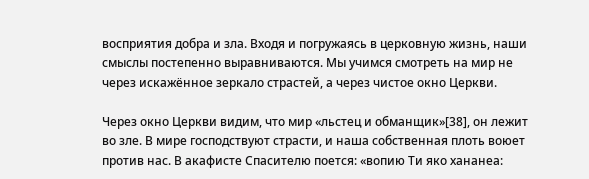восприятия добра и зла. Входя и погружаясь в церковную жизнь, наши смыслы постепенно выравниваются. Мы учимся смотреть на мир не через искажённое зеркало страстей, а через чистое окно Церкви.

Через окно Церкви видим, что мир «льстец и обманщик»[38], он лежит во зле. В мире господствуют страсти, и наша собственная плоть воюет против нас. В акафисте Спасителю поется: «вопию Ти яко хананеа: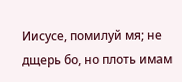Иисусе, помилуй мя; не дщерь бо, но плоть имам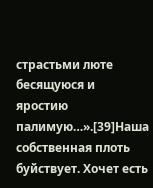страстьми люте бесящуюся и яростию палимую…».[39]Наша собственная плоть буйствует. Хочет есть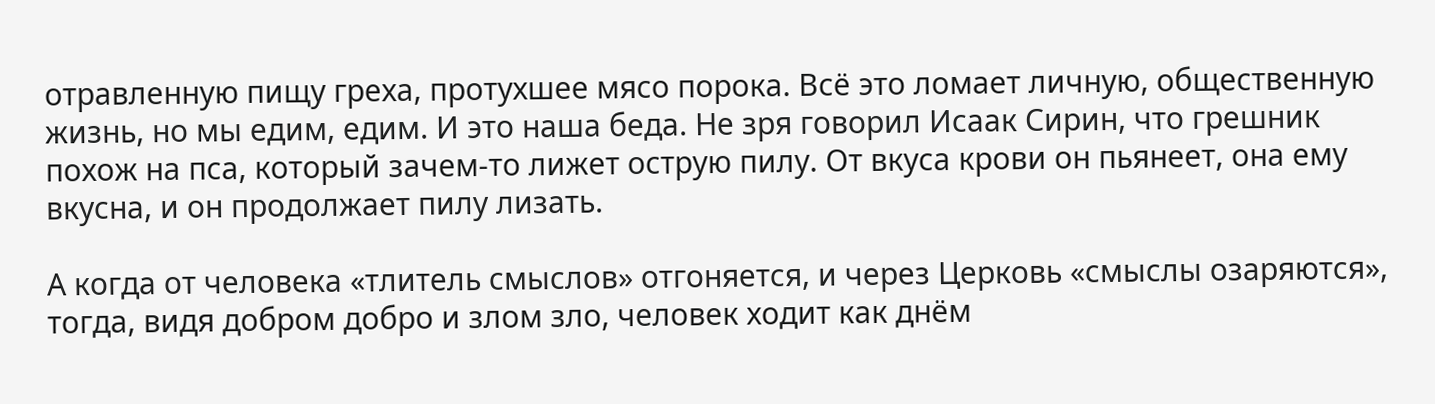отравленную пищу греха, протухшее мясо порока. Всё это ломает личную, общественную жизнь, но мы едим, едим. И это наша беда. Не зря говорил Исаак Сирин, что грешник похож на пса, который зачем-то лижет острую пилу. От вкуса крови он пьянеет, она ему вкусна, и он продолжает пилу лизать.

А когда от человека «тлитель смыслов» отгоняется, и через Церковь «смыслы озаряются», тогда, видя добром добро и злом зло, человек ходит как днём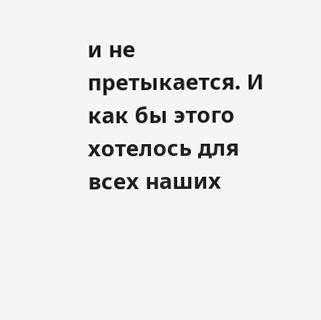и не претыкается. И как бы этого хотелось для всех наших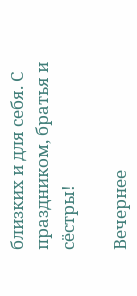близких и для себя. С праздником, братья и сёстры!

Вечернее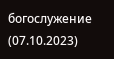богослужение (07.10.2023)